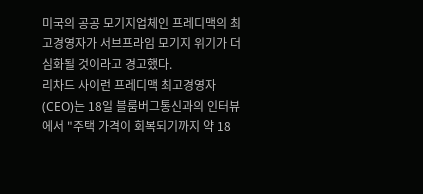미국의 공공 모기지업체인 프레디맥의 최고경영자가 서브프라임 모기지 위기가 더 심화될 것이라고 경고했다.
리차드 사이런 프레디맥 최고경영자(CEO)는 18일 블룸버그통신과의 인터뷰에서 "주택 가격이 회복되기까지 약 18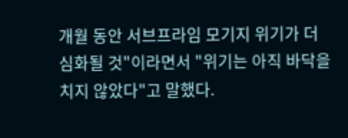개월 동안 서브프라임 모기지 위기가 더 심화될 것"이라면서 "위기는 아직 바닥을 치지 않았다"고 말했다.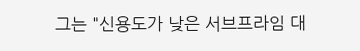그는 "신용도가 낮은 서브프라임 대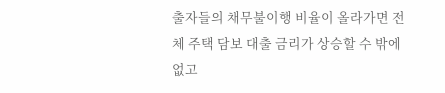출자들의 채무불이행 비율이 올라가면 전체 주택 담보 대출 금리가 상승할 수 밖에 없고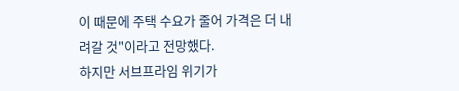이 때문에 주택 수요가 줄어 가격은 더 내려갈 것"이라고 전망했다.
하지만 서브프라임 위기가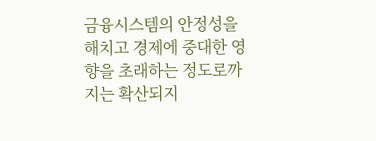금융시스템의 안정성을 해치고 경제에 중대한 영향을 초래하는 정도로까지는 확산되지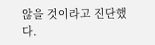않을 것이라고 진단했다.